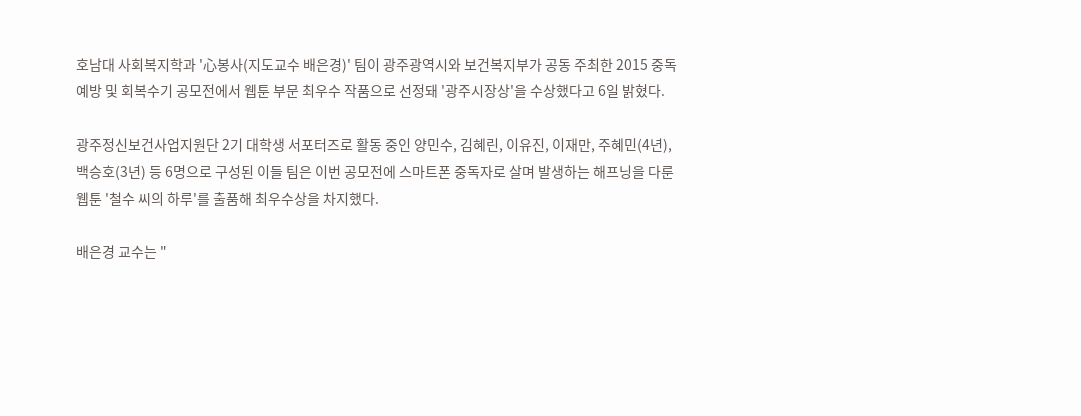호남대 사회복지학과 '心봉사(지도교수 배은경)' 팀이 광주광역시와 보건복지부가 공동 주최한 2015 중독예방 및 회복수기 공모전에서 웹툰 부문 최우수 작품으로 선정돼 '광주시장상'을 수상했다고 6일 밝혔다.

광주정신보건사업지원단 2기 대학생 서포터즈로 활동 중인 양민수, 김혜린, 이유진, 이재만, 주혜민(4년), 백승호(3년) 등 6명으로 구성된 이들 팀은 이번 공모전에 스마트폰 중독자로 살며 발생하는 해프닝을 다룬 웹툰 '철수 씨의 하루'를 출품해 최우수상을 차지했다.

배은경 교수는 "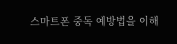스마트폰 중독 예방법을 이해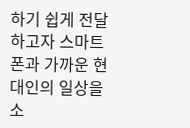하기 쉽게 전달하고자 스마트폰과 가까운 현대인의 일상을 소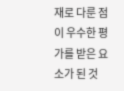재로 다룬 점이 우수한 평가를 받은 요소가 된 것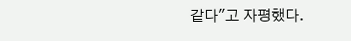같다"고 자평했다.